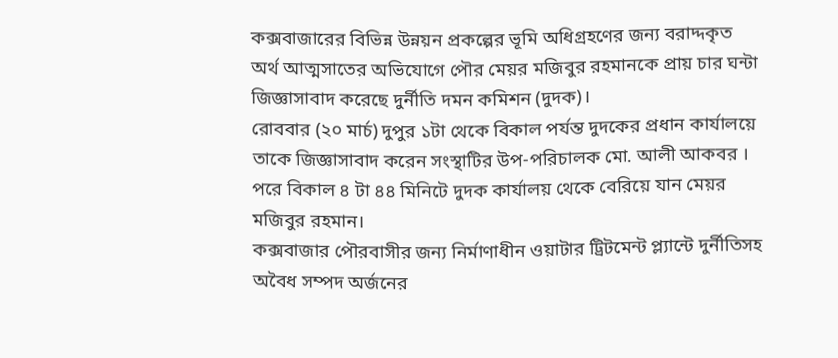কক্সবাজারের বিভিন্ন উন্নয়ন প্রকল্পের ভূমি অধিগ্রহণের জন্য বরাদ্দকৃত অর্থ আত্মসাতের অভিযোগে পৌর মেয়র মজিবুর রহমানকে প্রায় চার ঘন্টা জিজ্ঞাসাবাদ করেছে দুর্নীতি দমন কমিশন (দুদক)।
রোববার (২০ মার্চ) দুপুর ১টা থেকে বিকাল পর্যন্ত দুদকের প্রধান কার্যালয়ে তাকে জিজ্ঞাসাবাদ করেন সংস্থাটির উপ-পরিচালক মো. আলী আকবর । পরে বিকাল ৪ টা ৪৪ মিনিটে দুদক কার্যালয় থেকে বেরিয়ে যান মেয়র মজিবুর রহমান।
কক্সবাজার পৌরবাসীর জন্য নির্মাণাধীন ওয়াটার ট্রিটমেন্ট প্ল্যান্টে দুর্নীতিসহ অবৈধ সম্পদ অর্জনের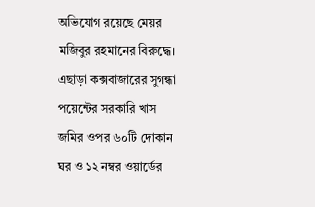অভিযোগ রয়েছে মেয়র মজিবুর রহমানের বিরুদ্ধে।
এছাড়া কক্সবাজারের সুগন্ধা পয়েন্টের সরকারি খাস জমির ওপর ৬০টি দোকান ঘর ও ১২ নম্বর ওয়ার্ডের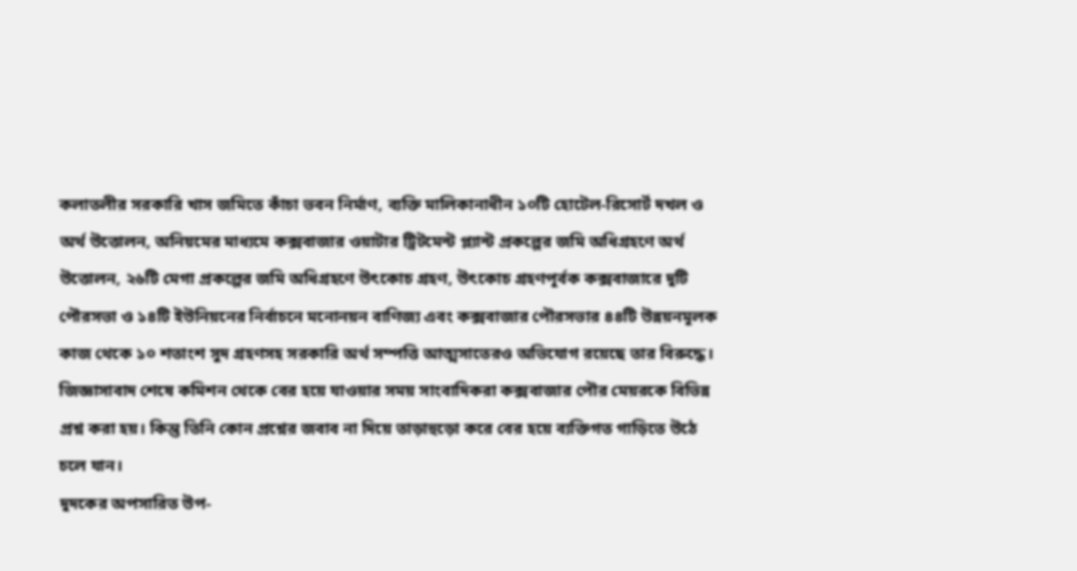কলাতলীর সরকারি খাস জমিতে কাঁচা ভবন নির্মাণ, ব্যক্তি মালিকানাধীন ১০টি হোটেল-রিসোর্ট দখল ও অর্থ উত্তোলন, অনিয়মের মাধ্যমে কক্সবাজার ওয়াটার ট্রিটমেন্ট প্ল্যান্ট প্রকল্পের জমি অধিগ্রহণে অর্থ উত্তোলন, ২৬টি মেগা প্রকল্পের জমি অধিগ্রহণে উৎকোচ গ্রহণ, উৎকোচ গ্রহণপূর্বক কক্সবাজারে দুটি পৌরসভা ও ১৪টি ইউনিয়নের নির্বাচনে মনোনয়ন বাণিজ্য এবং কক্সবাজার পৌরসভার ৪৪টি উন্নয়নমূলক কাজ থেকে ১০ শতাংশ সুদ গ্রহণসহ সরকারি অর্থ সম্পত্তি আত্মসাতেরও অভিযোগ রয়েছে তার বিরুদ্ধে।
জিজ্ঞাসাবাদ শেষে কমিশন থেকে বের হয়ে যাওয়ার সময় সাংবাদিকরা কক্সবাজার পৌর মেয়রকে বিভিন্ন প্রশ্ন করা হয়। কিন্তু তিনি কোন প্রশ্নের জবাব না দিয়ে তাড়াহুড়ো করে বের হয়ে ব্যক্তিগত গাড়িতে উঠে চলে যান।
দুদকের অপসারিত উপ-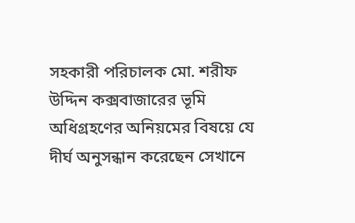সহকারী পরিচালক মো. শরীফ উদ্দিন কক্সবাজারের ভূমি অধিগ্রহণের অনিয়মের বিষয়ে যে দীর্ঘ অনুসন্ধান করেছেন সেখানে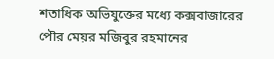শতাধিক অভিযুক্তের মধ্যে কক্সবাজারের পৌর মেয়র মজিবুর রহমানের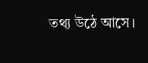তথ্য উঠে আসে।